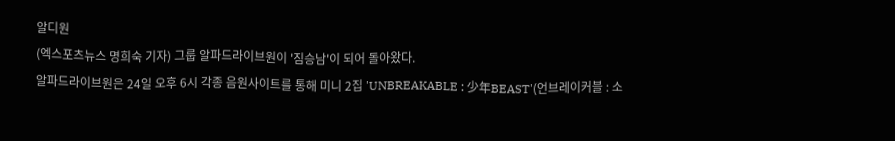알디원
(엑스포츠뉴스 명희숙 기자) 그룹 알파드라이브원이 '짐승남'이 되어 돌아왔다.
알파드라이브원은 24일 오후 6시 각종 음원사이트를 통해 미니 2집 'UNBREAKABLE : 少年BEAST'(언브레이커블 : 소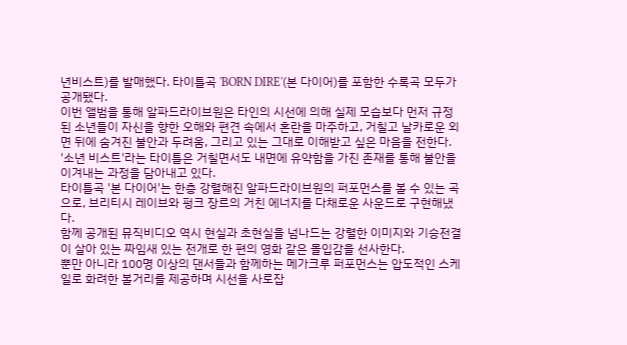년비스트)를 발매했다. 타이틀곡 'BORN DIRE'(본 다이어)를 포함한 수록곡 모두가 공개됐다.
이번 앨범을 통해 알파드라이브원은 타인의 시선에 의해 실제 모습보다 먼저 규정된 소년들이 자신을 향한 오해와 편견 속에서 혼란을 마주하고, 거칠고 날카로운 외면 뒤에 숨겨진 불안과 두려움, 그리고 있는 그대로 이해받고 싶은 마음을 전한다.
'소년 비스트'라는 타이틀은 거칠면서도 내면에 유약함을 가진 존재를 통해 불안을 이겨내는 과정을 담아내고 있다.
타이틀곡 '본 다이어'는 한층 강렬해진 알파드라이브원의 퍼포먼스를 볼 수 있는 곡으로, 브리티시 레이브와 펑크 장르의 거친 에너지를 다채로운 사운드로 구현해냈다.
함께 공개된 뮤직비디오 역시 현실과 초현실을 넘나드는 강렬한 이미지와 기승전결이 살아 있는 짜임새 있는 전개로 한 편의 영화 같은 몰입감을 선사한다.
뿐만 아니라 100명 이상의 댄서들과 함께하는 메가크루 퍼포먼스는 압도적인 스케일로 화려한 볼거리를 제공하며 시선을 사로잡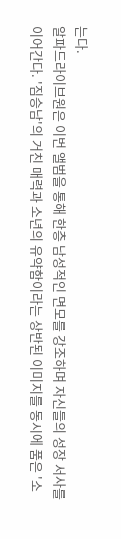는다.
알파드라이브원은 이번 앨범을 통해 한층 남성적인 면모를 강조하며 자신들의 성장 서사를 이어간다. '짐승남'의 거친 매력과 소년의 유약함이라는 상반된 이미지를 동시에 품은 '소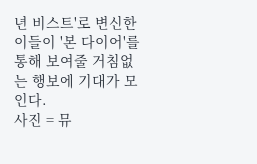년 비스트'로 변신한 이들이 '본 다이어'를 통해 보여줄 거침없는 행보에 기대가 모인다.
사진 = 뮤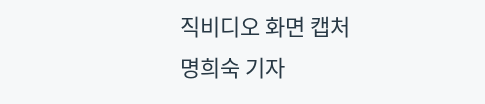직비디오 화면 캡처
명희숙 기자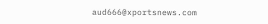aud666@xportsnews.com